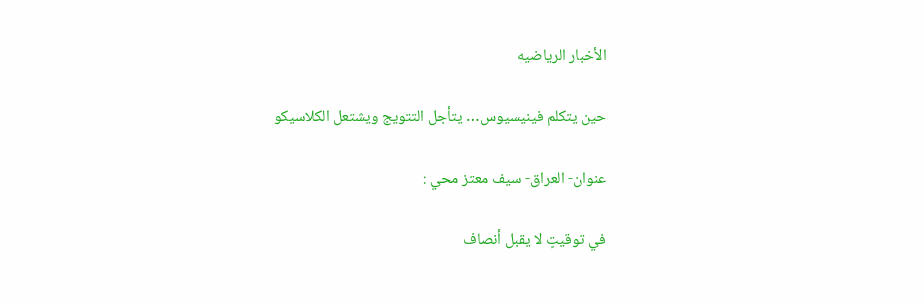الأخبار الرياضيه

حين يتكلم فينيسيوس… يتأجل التتويج ويشتعل الكلاسيكو

عنوان- العراق- سيف معتز محي :

في توقيتٍ لا يقبل أنصاف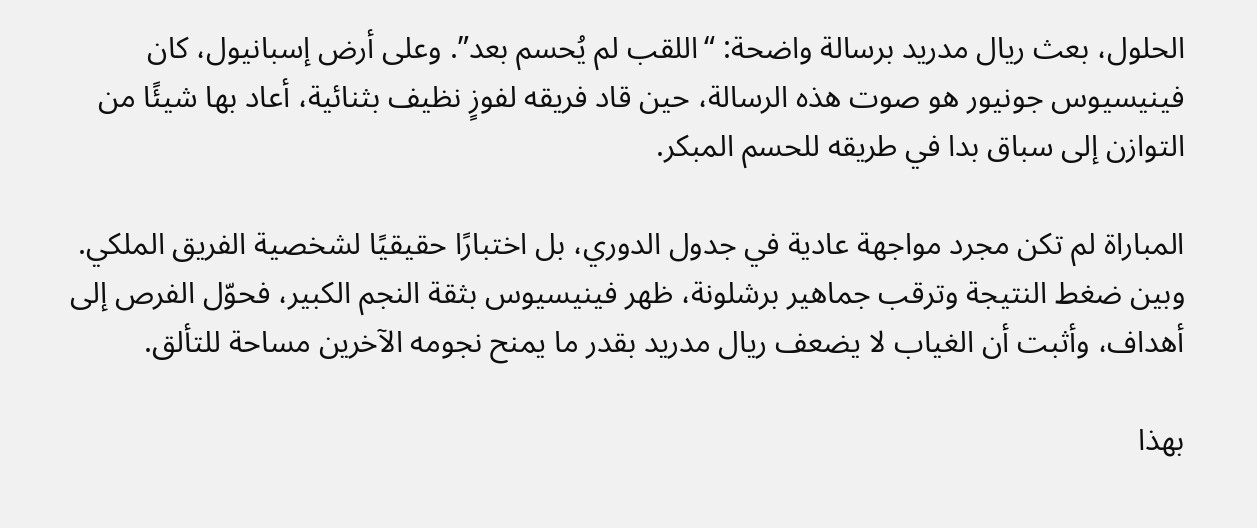الحلول، بعث ريال مدريد برسالة واضحة: “اللقب لم يُحسم بعد”. وعلى أرض إسبانيول، كان فينيسيوس جونيور هو صوت هذه الرسالة، حين قاد فريقه لفوزٍ نظيف بثنائية، أعاد بها شيئًا من التوازن إلى سباق بدا في طريقه للحسم المبكر.

المباراة لم تكن مجرد مواجهة عادية في جدول الدوري، بل اختبارًا حقيقيًا لشخصية الفريق الملكي. وبين ضغط النتيجة وترقب جماهير برشلونة، ظهر فينيسيوس بثقة النجم الكبير، فحوّل الفرص إلى أهداف، وأثبت أن الغياب لا يضعف ريال مدريد بقدر ما يمنح نجومه الآخرين مساحة للتألق.

بهذا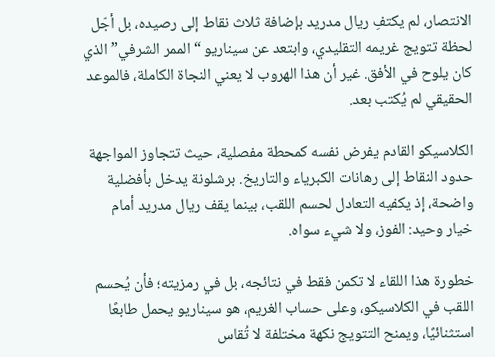الانتصار، لم يكتفِ ريال مدريد بإضافة ثلاث نقاط إلى رصيده، بل أجّل لحظة تتويج غريمه التقليدي، وابتعد عن سيناريو “الممر الشرفي” الذي كان يلوح في الأفق. غير أن هذا الهروب لا يعني النجاة الكاملة، فالموعد الحقيقي لم يُكتب بعد.

الكلاسيكو القادم يفرض نفسه كمحطة مفصلية، حيث تتجاوز المواجهة حدود النقاط إلى رهانات الكبرياء والتاريخ. برشلونة يدخل بأفضلية واضحة، إذ يكفيه التعادل لحسم اللقب، بينما يقف ريال مدريد أمام خيار وحيد: الفوز، ولا شيء سواه.

خطورة هذا اللقاء لا تكمن فقط في نتائجه، بل في رمزيته؛ فأن يُحسم اللقب في الكلاسيكو، وعلى حساب الغريم، هو سيناريو يحمل طابعًا استثنائيًا، ويمنح التتويج نكهة مختلفة لا تُقاس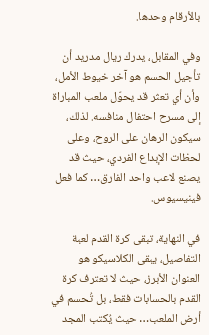بالأرقام وحدها.

وفي المقابل، يدرك ريال مدريد أن تأجيل الحسم هو آخر خيوط الأمل، وأن أي تعثر قد يحوّل ملعب المباراة إلى مسرح احتفال منافسه. لذلك، سيكون الرهان على الروح، وعلى لحظات الإبداع الفردي، حيث قد يصنع لاعب واحد الفارق… كما فعل فينيسيوس.

في النهاية، تبقى كرة القدم لعبة التفاصيل، يبقى الكلاسيكو هو العنوان الأبرز، حيث لا تعترف كرة القدم بالحسابات فقط، بل تُحسم في أرض الملعب… حيث يُكتب المجد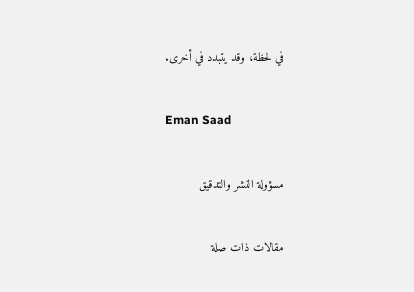في لحظة، وقد يتبدد في أخرى.

Eman Saad

مسؤولة النشر والتدقيق

مقالات ذات صلة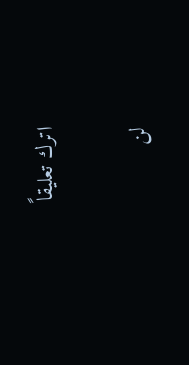اترك تعليقاً

لن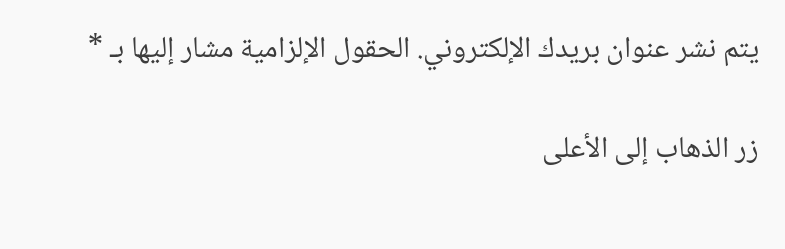يتم نشر عنوان بريدك الإلكتروني. الحقول الإلزامية مشار إليها بـ *

زر الذهاب إلى الأعلى